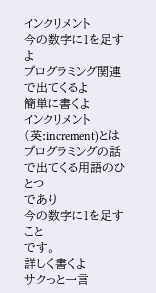インクリメント
今の数字に1を足すよ
プログラミング関連で出てくるよ
簡単に書くよ
インクリメント(英:increment)とは
プログラミングの話で出てくる用語のひとつ
であり
今の数字に1を足すこと
です。
詳しく書くよ
サクっと一言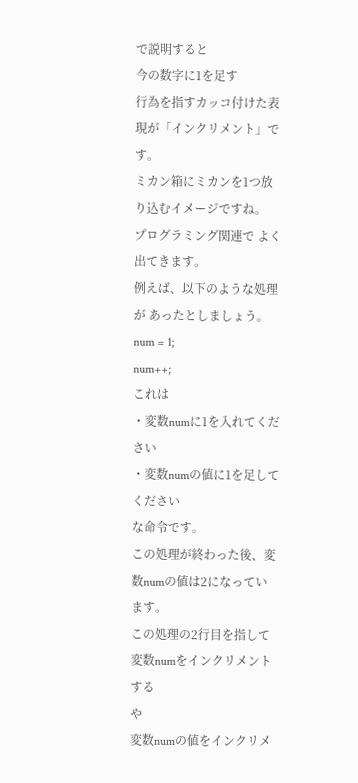で説明すると
今の数字に1を足す
行為を指すカッコ付けた表現が「インクリメント」です。
ミカン箱にミカンを1つ放り込むイメージですね。
プログラミング関連で よく出てきます。
例えば、以下のような処理が あったとしましょう。
num = 1;
num++;
これは
・変数numに1を入れてください
・変数numの値に1を足してください
な命令です。
この処理が終わった後、変数numの値は2になっています。
この処理の2行目を指して
変数numをインクリメントする
や
変数numの値をインクリメ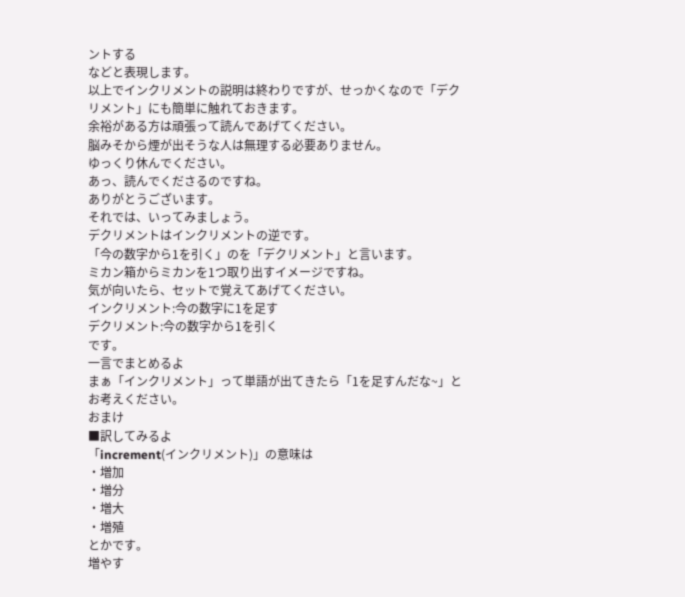ントする
などと表現します。
以上でインクリメントの説明は終わりですが、せっかくなので「デクリメント」にも簡単に触れておきます。
余裕がある方は頑張って読んであげてください。
脳みそから煙が出そうな人は無理する必要ありません。
ゆっくり休んでください。
あっ、読んでくださるのですね。
ありがとうございます。
それでは、いってみましょう。
デクリメントはインクリメントの逆です。
「今の数字から1を引く」のを「デクリメント」と言います。
ミカン箱からミカンを1つ取り出すイメージですね。
気が向いたら、セットで覚えてあげてください。
インクリメント:今の数字に1を足す
デクリメント:今の数字から1を引く
です。
一言でまとめるよ
まぁ「インクリメント」って単語が出てきたら「1を足すんだな~」と お考えください。
おまけ
■訳してみるよ
「increment(インクリメント)」の意味は
・増加
・増分
・増大
・増殖
とかです。
増やす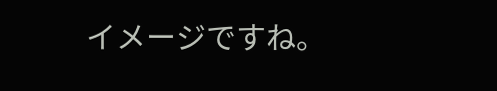イメージですね。